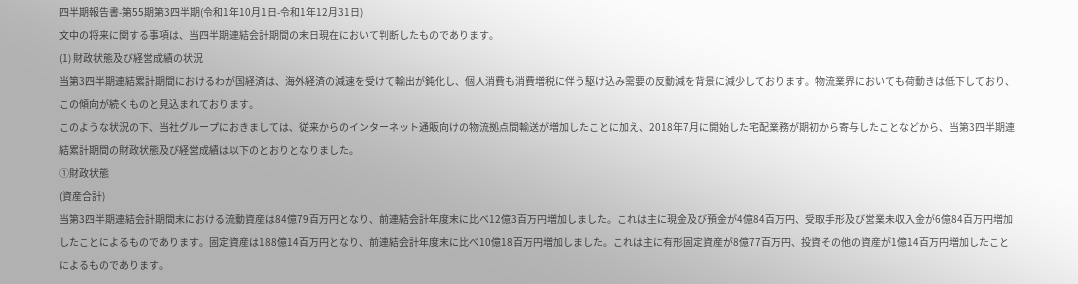四半期報告書-第55期第3四半期(令和1年10月1日-令和1年12月31日)
文中の将来に関する事項は、当四半期連結会計期間の末日現在において判断したものであります。
(1) 財政状態及び経営成績の状況
当第3四半期連結累計期間におけるわが国経済は、海外経済の減速を受けて輸出が鈍化し、個人消費も消費増税に伴う駆け込み需要の反動減を背景に減少しております。物流業界においても荷動きは低下しており、この傾向が続くものと見込まれております。
このような状況の下、当社グループにおきましては、従来からのインターネット通販向けの物流拠点間輸送が増加したことに加え、2018年7月に開始した宅配業務が期初から寄与したことなどから、当第3四半期連結累計期間の財政状態及び経営成績は以下のとおりとなりました。
①財政状態
(資産合計)
当第3四半期連結会計期間末における流動資産は84億79百万円となり、前連結会計年度末に比べ12億3百万円増加しました。これは主に現金及び預金が4億84百万円、受取手形及び営業未収入金が6億84百万円増加したことによるものであります。固定資産は188億14百万円となり、前連結会計年度末に比べ10億18百万円増加しました。これは主に有形固定資産が8億77百万円、投資その他の資産が1億14百万円増加したことによるものであります。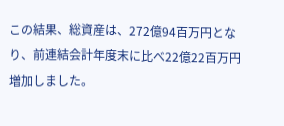この結果、総資産は、272億94百万円となり、前連結会計年度末に比べ22億22百万円増加しました。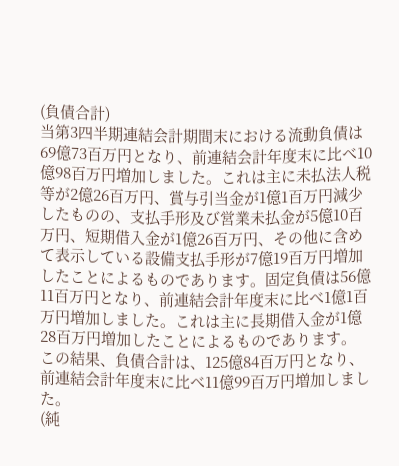(負債合計)
当第3四半期連結会計期間末における流動負債は69億73百万円となり、前連結会計年度末に比べ10億98百万円増加しました。これは主に未払法人税等が2億26百万円、賞与引当金が1億1百万円減少したものの、支払手形及び営業未払金が5億10百万円、短期借入金が1億26百万円、その他に含めて表示している設備支払手形が7億19百万円増加したことによるものであります。固定負債は56億11百万円となり、前連結会計年度末に比べ1億1百万円増加しました。これは主に長期借入金が1億28百万円増加したことによるものであります。
この結果、負債合計は、125億84百万円となり、前連結会計年度末に比べ11億99百万円増加しました。
(純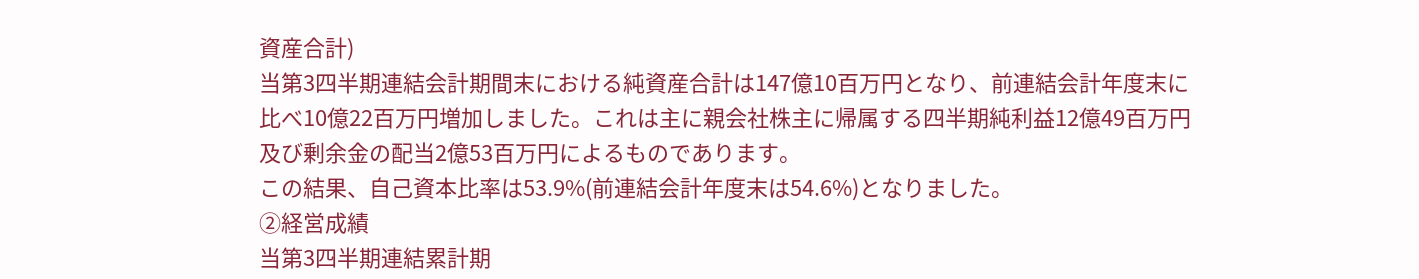資産合計)
当第3四半期連結会計期間末における純資産合計は147億10百万円となり、前連結会計年度末に比べ10億22百万円増加しました。これは主に親会社株主に帰属する四半期純利益12億49百万円及び剰余金の配当2億53百万円によるものであります。
この結果、自己資本比率は53.9%(前連結会計年度末は54.6%)となりました。
②経営成績
当第3四半期連結累計期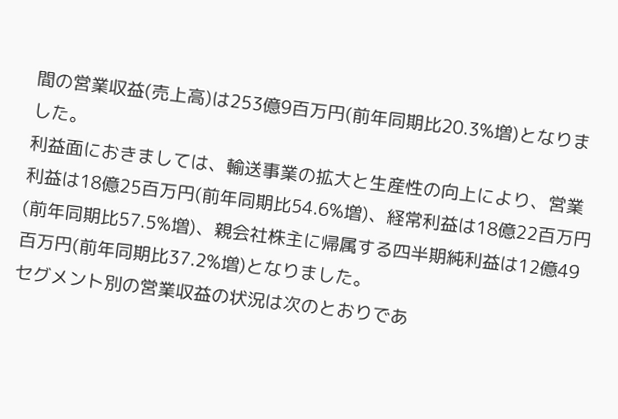間の営業収益(売上高)は253億9百万円(前年同期比20.3%増)となりました。
利益面におきましては、輸送事業の拡大と生産性の向上により、営業利益は18億25百万円(前年同期比54.6%増)、経常利益は18億22百万円(前年同期比57.5%増)、親会社株主に帰属する四半期純利益は12億49百万円(前年同期比37.2%増)となりました。
セグメント別の営業収益の状況は次のとおりであ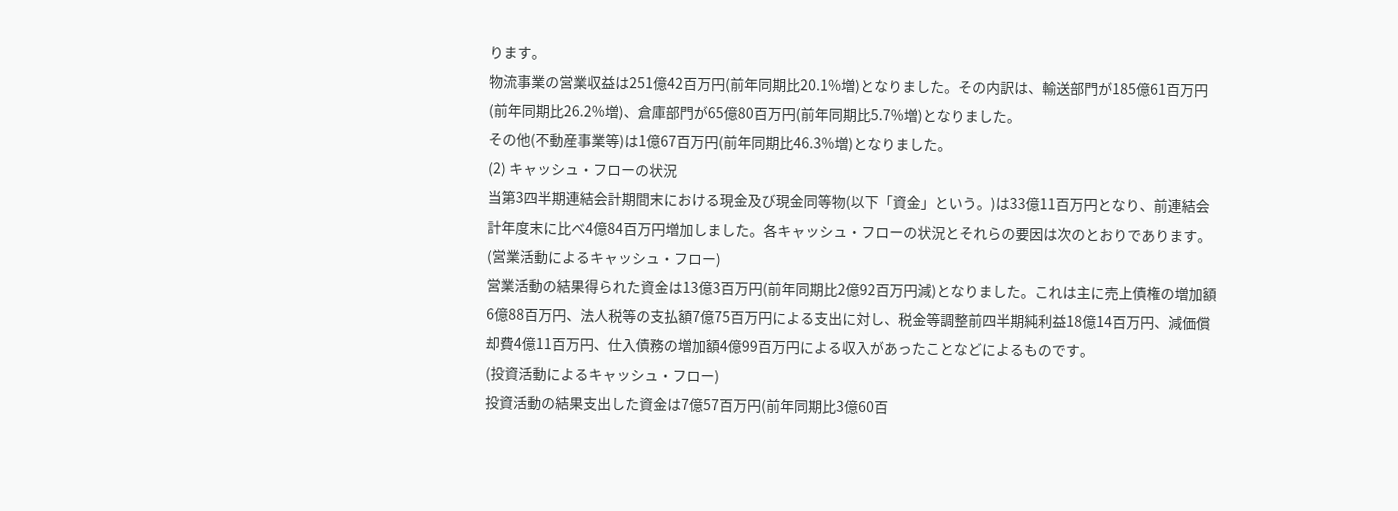ります。
物流事業の営業収益は251億42百万円(前年同期比20.1%増)となりました。その内訳は、輸送部門が185億61百万円(前年同期比26.2%増)、倉庫部門が65億80百万円(前年同期比5.7%増)となりました。
その他(不動産事業等)は1億67百万円(前年同期比46.3%増)となりました。
(2) キャッシュ・フローの状況
当第3四半期連結会計期間末における現金及び現金同等物(以下「資金」という。)は33億11百万円となり、前連結会計年度末に比べ4億84百万円増加しました。各キャッシュ・フローの状況とそれらの要因は次のとおりであります。
(営業活動によるキャッシュ・フロー)
営業活動の結果得られた資金は13億3百万円(前年同期比2億92百万円減)となりました。これは主に売上債権の増加額6億88百万円、法人税等の支払額7億75百万円による支出に対し、税金等調整前四半期純利益18億14百万円、減価償却費4億11百万円、仕入債務の増加額4億99百万円による収入があったことなどによるものです。
(投資活動によるキャッシュ・フロー)
投資活動の結果支出した資金は7億57百万円(前年同期比3億60百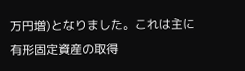万円増)となりました。これは主に有形固定資産の取得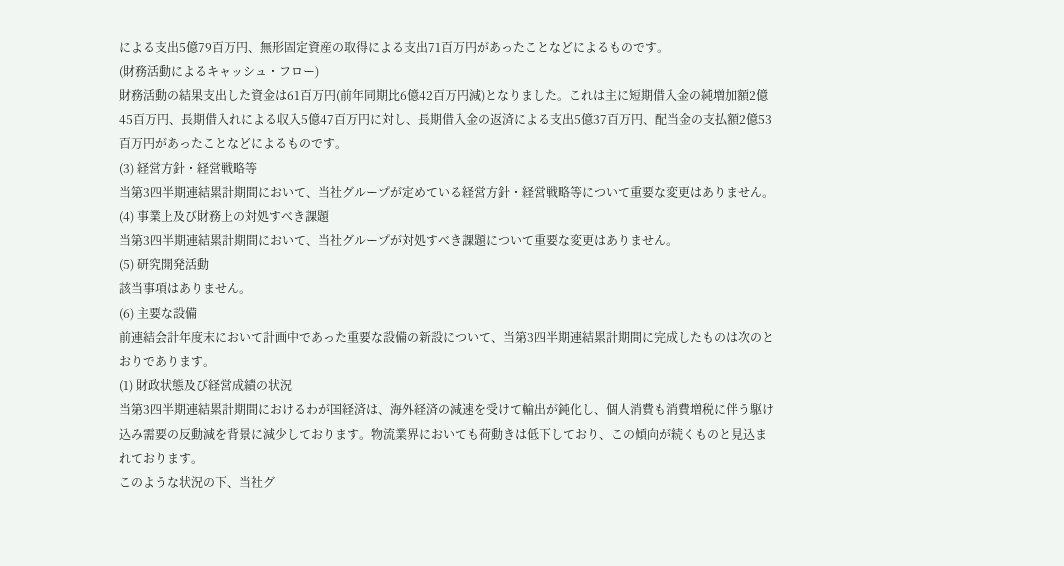による支出5億79百万円、無形固定資産の取得による支出71百万円があったことなどによるものです。
(財務活動によるキャッシュ・フロー)
財務活動の結果支出した資金は61百万円(前年同期比6億42百万円減)となりました。これは主に短期借入金の純増加額2億45百万円、長期借入れによる収入5億47百万円に対し、長期借入金の返済による支出5億37百万円、配当金の支払額2億53百万円があったことなどによるものです。
(3) 経営方針・経営戦略等
当第3四半期連結累計期間において、当社グループが定めている経営方針・経営戦略等について重要な変更はありません。
(4) 事業上及び財務上の対処すべき課題
当第3四半期連結累計期間において、当社グループが対処すべき課題について重要な変更はありません。
(5) 研究開発活動
該当事項はありません。
(6) 主要な設備
前連結会計年度末において計画中であった重要な設備の新設について、当第3四半期連結累計期間に完成したものは次のとおりであります。
(1) 財政状態及び経営成績の状況
当第3四半期連結累計期間におけるわが国経済は、海外経済の減速を受けて輸出が鈍化し、個人消費も消費増税に伴う駆け込み需要の反動減を背景に減少しております。物流業界においても荷動きは低下しており、この傾向が続くものと見込まれております。
このような状況の下、当社グ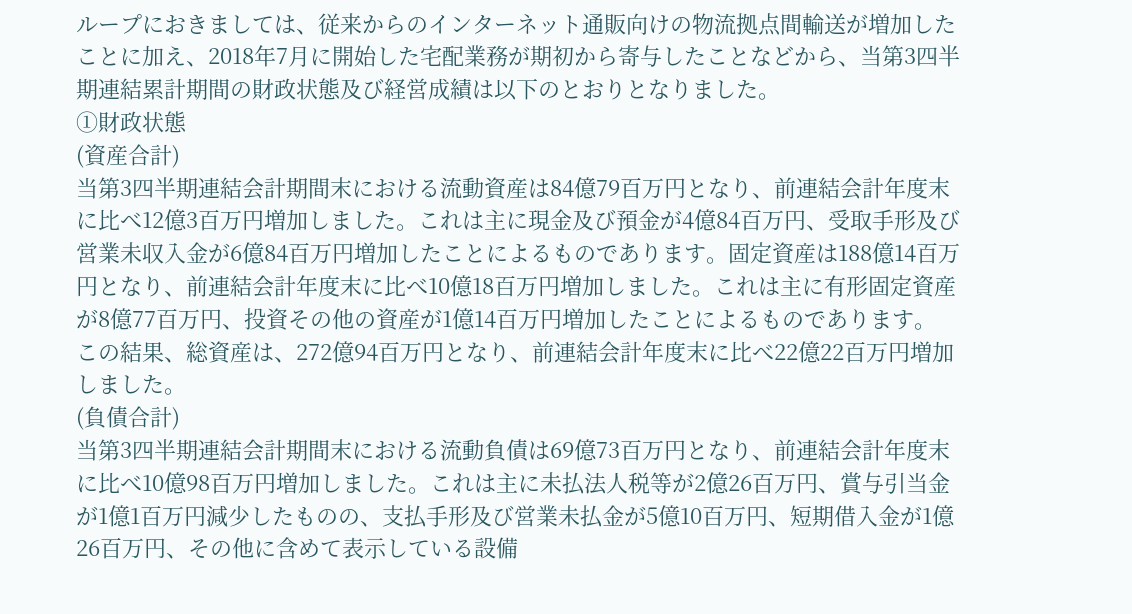ループにおきましては、従来からのインターネット通販向けの物流拠点間輸送が増加したことに加え、2018年7月に開始した宅配業務が期初から寄与したことなどから、当第3四半期連結累計期間の財政状態及び経営成績は以下のとおりとなりました。
①財政状態
(資産合計)
当第3四半期連結会計期間末における流動資産は84億79百万円となり、前連結会計年度末に比べ12億3百万円増加しました。これは主に現金及び預金が4億84百万円、受取手形及び営業未収入金が6億84百万円増加したことによるものであります。固定資産は188億14百万円となり、前連結会計年度末に比べ10億18百万円増加しました。これは主に有形固定資産が8億77百万円、投資その他の資産が1億14百万円増加したことによるものであります。
この結果、総資産は、272億94百万円となり、前連結会計年度末に比べ22億22百万円増加しました。
(負債合計)
当第3四半期連結会計期間末における流動負債は69億73百万円となり、前連結会計年度末に比べ10億98百万円増加しました。これは主に未払法人税等が2億26百万円、賞与引当金が1億1百万円減少したものの、支払手形及び営業未払金が5億10百万円、短期借入金が1億26百万円、その他に含めて表示している設備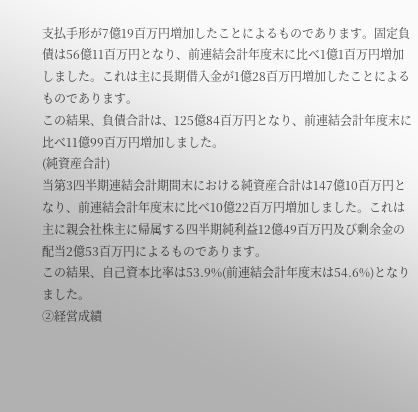支払手形が7億19百万円増加したことによるものであります。固定負債は56億11百万円となり、前連結会計年度末に比べ1億1百万円増加しました。これは主に長期借入金が1億28百万円増加したことによるものであります。
この結果、負債合計は、125億84百万円となり、前連結会計年度末に比べ11億99百万円増加しました。
(純資産合計)
当第3四半期連結会計期間末における純資産合計は147億10百万円となり、前連結会計年度末に比べ10億22百万円増加しました。これは主に親会社株主に帰属する四半期純利益12億49百万円及び剰余金の配当2億53百万円によるものであります。
この結果、自己資本比率は53.9%(前連結会計年度末は54.6%)となりました。
②経営成績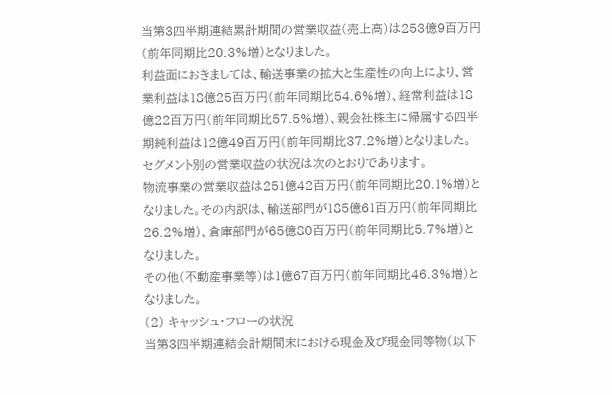当第3四半期連結累計期間の営業収益(売上高)は253億9百万円(前年同期比20.3%増)となりました。
利益面におきましては、輸送事業の拡大と生産性の向上により、営業利益は18億25百万円(前年同期比54.6%増)、経常利益は18億22百万円(前年同期比57.5%増)、親会社株主に帰属する四半期純利益は12億49百万円(前年同期比37.2%増)となりました。
セグメント別の営業収益の状況は次のとおりであります。
物流事業の営業収益は251億42百万円(前年同期比20.1%増)となりました。その内訳は、輸送部門が185億61百万円(前年同期比26.2%増)、倉庫部門が65億80百万円(前年同期比5.7%増)となりました。
その他(不動産事業等)は1億67百万円(前年同期比46.3%増)となりました。
(2) キャッシュ・フローの状況
当第3四半期連結会計期間末における現金及び現金同等物(以下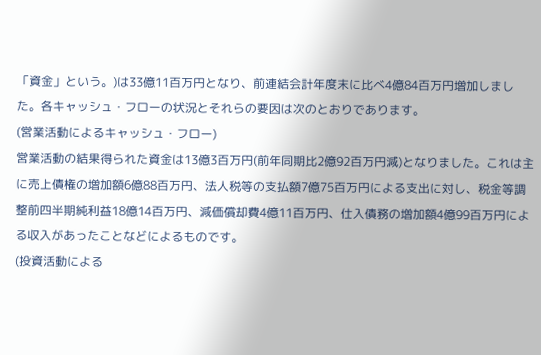「資金」という。)は33億11百万円となり、前連結会計年度末に比べ4億84百万円増加しました。各キャッシュ・フローの状況とそれらの要因は次のとおりであります。
(営業活動によるキャッシュ・フロー)
営業活動の結果得られた資金は13億3百万円(前年同期比2億92百万円減)となりました。これは主に売上債権の増加額6億88百万円、法人税等の支払額7億75百万円による支出に対し、税金等調整前四半期純利益18億14百万円、減価償却費4億11百万円、仕入債務の増加額4億99百万円による収入があったことなどによるものです。
(投資活動による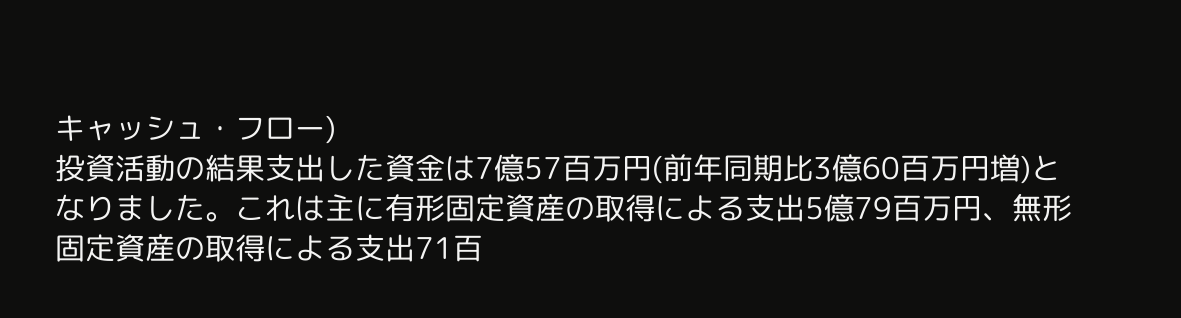キャッシュ・フロー)
投資活動の結果支出した資金は7億57百万円(前年同期比3億60百万円増)となりました。これは主に有形固定資産の取得による支出5億79百万円、無形固定資産の取得による支出71百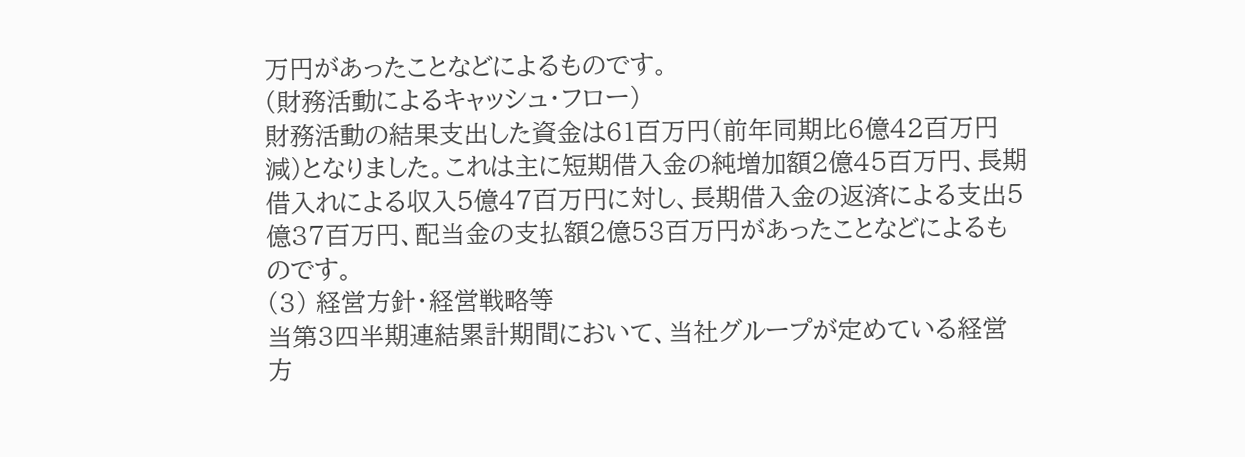万円があったことなどによるものです。
(財務活動によるキャッシュ・フロー)
財務活動の結果支出した資金は61百万円(前年同期比6億42百万円減)となりました。これは主に短期借入金の純増加額2億45百万円、長期借入れによる収入5億47百万円に対し、長期借入金の返済による支出5億37百万円、配当金の支払額2億53百万円があったことなどによるものです。
(3) 経営方針・経営戦略等
当第3四半期連結累計期間において、当社グループが定めている経営方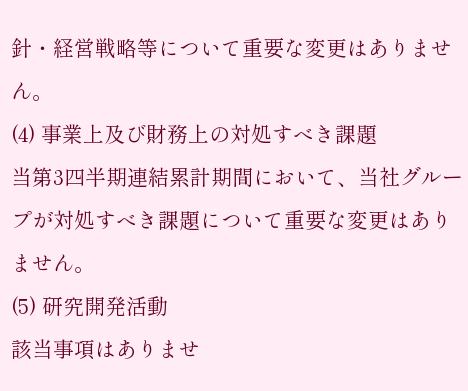針・経営戦略等について重要な変更はありません。
(4) 事業上及び財務上の対処すべき課題
当第3四半期連結累計期間において、当社グループが対処すべき課題について重要な変更はありません。
(5) 研究開発活動
該当事項はありませ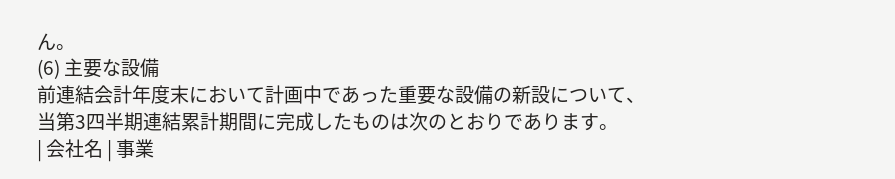ん。
(6) 主要な設備
前連結会計年度末において計画中であった重要な設備の新設について、当第3四半期連結累計期間に完成したものは次のとおりであります。
| 会社名 | 事業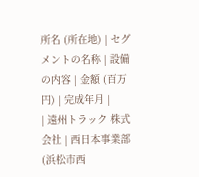所名 (所在地) | セグメントの名称 | 設備の内容 | 金額 (百万円) | 完成年月 |
| 遠州トラック 株式会社 | 西日本事業部 (浜松市西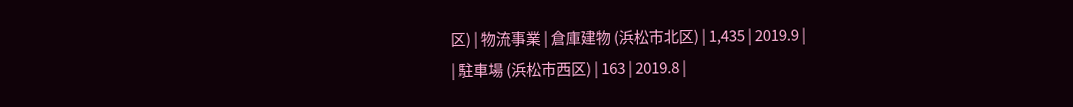区) | 物流事業 | 倉庫建物 (浜松市北区) | 1,435 | 2019.9 |
| 駐車場 (浜松市西区) | 163 | 2019.8 |